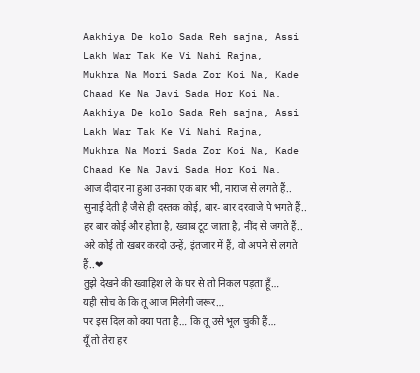Aakhiya De kolo Sada Reh sajna, Assi Lakh War Tak Ke Vi Nahi Rajna,
Mukhra Na Mori Sada Zor Koi Na, Kade Chaad Ke Na Javi Sada Hor Koi Na.
Aakhiya De kolo Sada Reh sajna, Assi Lakh War Tak Ke Vi Nahi Rajna,
Mukhra Na Mori Sada Zor Koi Na, Kade Chaad Ke Na Javi Sada Hor Koi Na.
आज दीदार ना हुआ उनका एक बार भी, नाराज से लगते हैं..
सुनाई देती है जैसे ही दस्तक कोई, बार- बार दरवाजे पे भगते हैं..
हर बार कोई और होता है, ख्वाब टूट जाता है, नींद से जगते हैं..
अरे कोई तो खबर करदो उन्हें, इंतजार में हैं, वो अपने से लगते हैं..❤
तुझे देखने की ख्वाहिश ले के घर से तो निकल पड़ता हूँ…
यही सोच के कि तू आज मिलेगी जरूर…
पर इस दिल को क्या पता है… कि तू उसे भूल चुकी हैं…
यूँ तो तेरा हर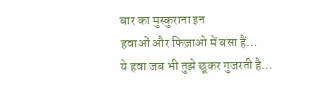बार का मुस्कुराना इन
हवाओं और फिज़ाओ में बसा हैं…
ये हवा जब भी तुझे छूकर गुजरती है…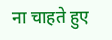ना चाहते हुए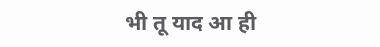भी तू याद आ ही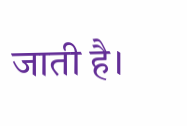जाती है।